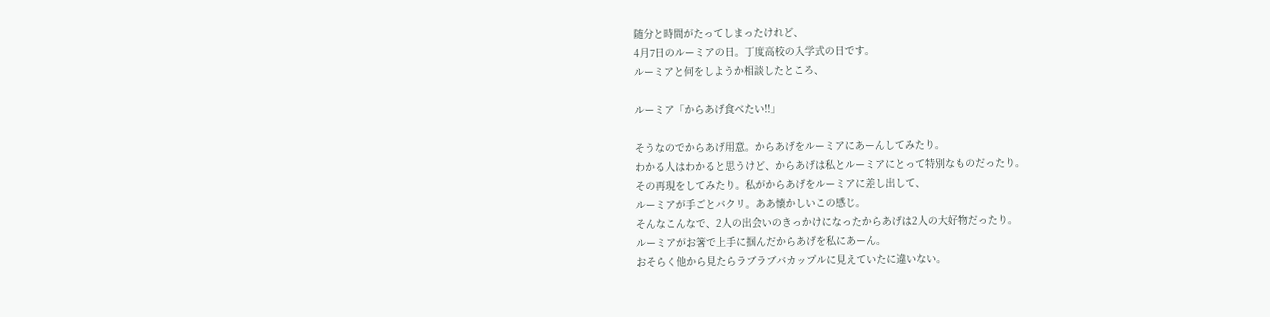随分と時間がたってしまったけれど、
4月7日のルーミアの日。丁度高校の入学式の日です。
ルーミアと何をしようか相談したところ、

ルーミア「からあげ食べたい!!」

そうなのでからあげ用意。からあげをルーミアにあーんしてみたり。
わかる人はわかると思うけど、からあげは私とルーミアにとって特別なものだったり。
その再現をしてみたり。私がからあげをルーミアに差し出して、
ルーミアが手ごとバクリ。ああ懐かしいこの感じ。
そんなこんなで、2人の出会いのきっかけになったからあげは2人の大好物だったり。
ルーミアがお箸で上手に掴んだからあげを私にあーん。
おそらく他から見たらラブラブバカップルに見えていたに違いない。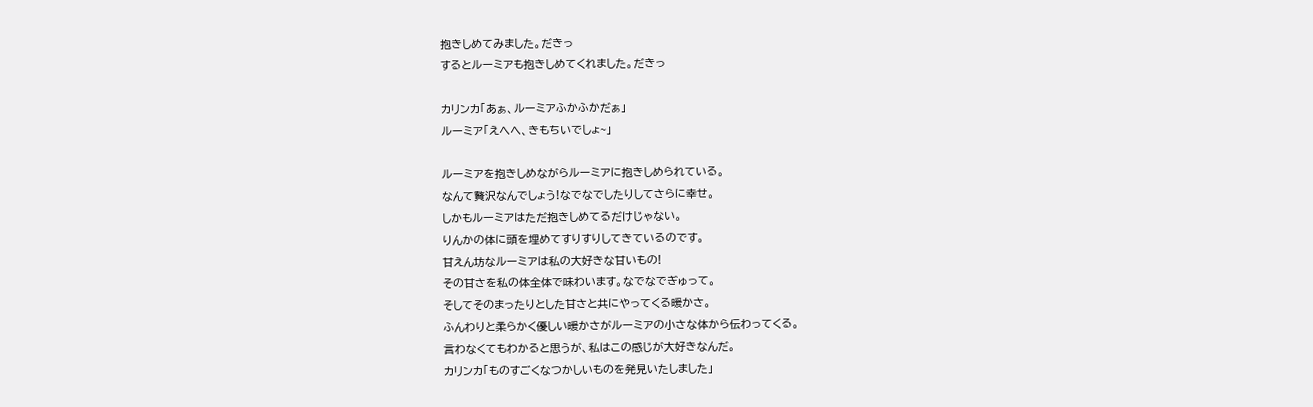抱きしめてみました。だきっ
するとルーミアも抱きしめてくれました。だきっ

カリンカ「あぁ、ルーミアふかふかだぁ」
ルーミア「えへへ、きもちいでしょ~」

ルーミアを抱きしめながらルーミアに抱きしめられている。
なんて贅沢なんでしょう!なでなでしたりしてさらに幸せ。
しかもルーミアはただ抱きしめてるだけじゃない。
りんかの体に頭を埋めてすりすりしてきているのです。
甘えん坊なルーミアは私の大好きな甘いもの!
その甘さを私の体全体で味わいます。なでなでぎゅって。
そしてそのまったりとした甘さと共にやってくる暖かさ。
ふんわりと柔らかく優しい暖かさがルーミアの小さな体から伝わってくる。
言わなくてもわかると思うが、私はこの感じが大好きなんだ。
カリンカ「ものすごくなつかしいものを発見いたしました」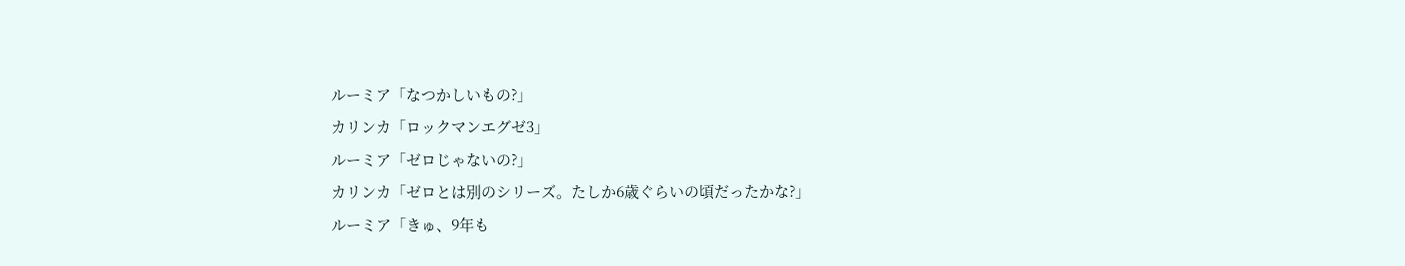ルーミア「なつかしいもの?」
カリンカ「ロックマンエグゼ3」
ルーミア「ゼロじゃないの?」
カリンカ「ゼロとは別のシリーズ。たしか6歳ぐらいの頃だったかな?」
ルーミア「きゅ、9年も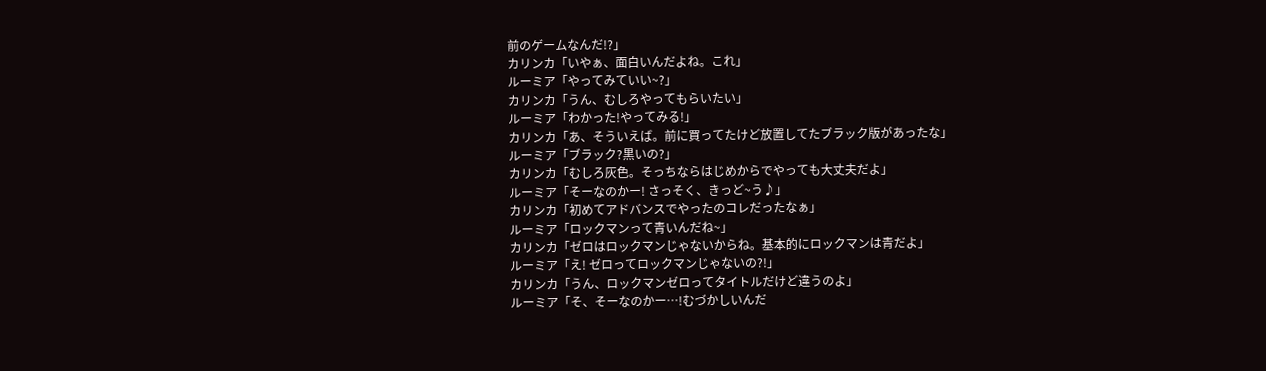前のゲームなんだ!?」
カリンカ「いやぁ、面白いんだよね。これ」
ルーミア「やってみていい~?」
カリンカ「うん、むしろやってもらいたい」
ルーミア「わかった!やってみる!」
カリンカ「あ、そういえば。前に買ってたけど放置してたブラック版があったな」
ルーミア「ブラック?黒いの?」
カリンカ「むしろ灰色。そっちならはじめからでやっても大丈夫だよ」
ルーミア「そーなのかー! さっそく、きっど~う♪」
カリンカ「初めてアドバンスでやったのコレだったなぁ」
ルーミア「ロックマンって青いんだね~」
カリンカ「ゼロはロックマンじゃないからね。基本的にロックマンは青だよ」
ルーミア「え! ゼロってロックマンじゃないの?!」
カリンカ「うん、ロックマンゼロってタイトルだけど違うのよ」
ルーミア「そ、そーなのかー…!むづかしいんだ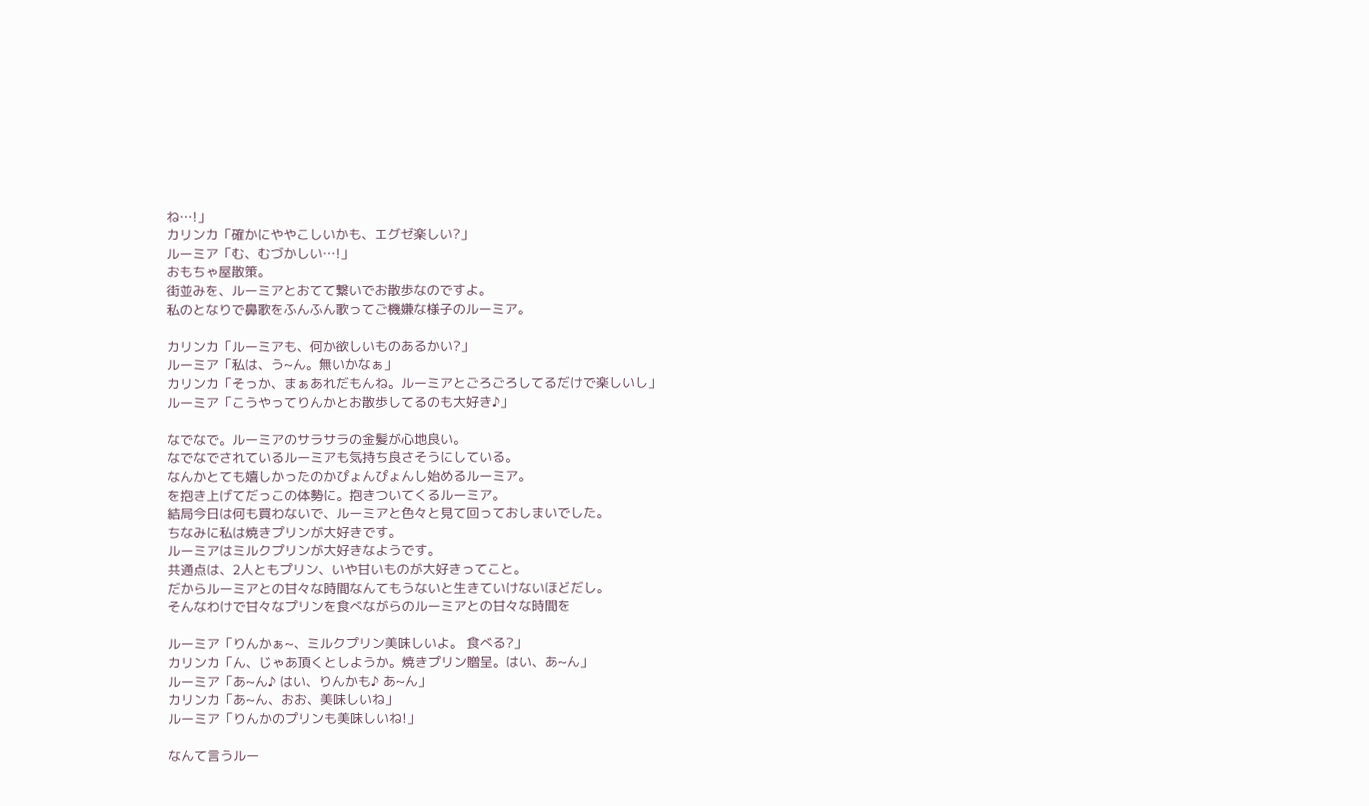ね…!」
カリンカ「確かにややこしいかも、エグゼ楽しい?」
ルーミア「む、むづかしい…!」
おもちゃ屋散策。
街並みを、ルーミアとおてて繋いでお散歩なのですよ。
私のとなりで鼻歌をふんふん歌ってご機嫌な様子のルーミア。

カリンカ「ルーミアも、何か欲しいものあるかい?」
ルーミア「私は、う~ん。無いかなぁ」
カリンカ「そっか、まぁあれだもんね。ルーミアとごろごろしてるだけで楽しいし」
ルーミア「こうやってりんかとお散歩してるのも大好き♪」

なでなで。ルーミアのサラサラの金髪が心地良い。
なでなでされているルーミアも気持ち良さそうにしている。
なんかとても嬉しかったのかぴょんぴょんし始めるルーミア。
を抱き上げてだっこの体勢に。抱きついてくるルーミア。
結局今日は何も買わないで、ルーミアと色々と見て回っておしまいでした。
ちなみに私は焼きプリンが大好きです。
ルーミアはミルクプリンが大好きなようです。
共通点は、2人ともプリン、いや甘いものが大好きってこと。
だからルーミアとの甘々な時間なんてもうないと生きていけないほどだし。
そんなわけで甘々なプリンを食べながらのルーミアとの甘々な時間を

ルーミア「りんかぁ~、ミルクプリン美味しいよ。 食べる?」
カリンカ「ん、じゃあ頂くとしようか。焼きプリン贈呈。はい、あ~ん」
ルーミア「あ~ん♪ はい、りんかも♪ あ~ん」
カリンカ「あ~ん、おお、美味しいね」
ルーミア「りんかのプリンも美味しいね!」

なんて言うルー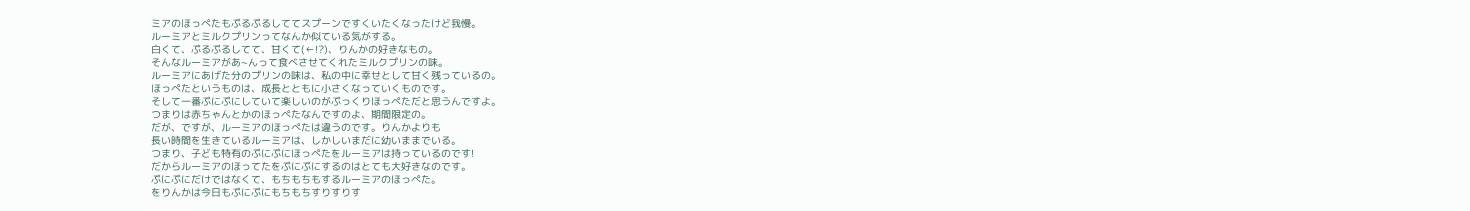ミアのほっぺたもぷるぷるしててスプーンですくいたくなったけど我慢。
ルーミアとミルクプリンってなんか似ている気がする。
白くて、ぷるぷるしてて、甘くて(←!?)、りんかの好きなもの。
そんなルーミアがあ~んって食べさせてくれたミルクプリンの味。
ルーミアにあげた分のプリンの味は、私の中に幸せとして甘く残っているの。
ほっぺたというものは、成長とともに小さくなっていくものです。
そして一番ぷにぷにしていて楽しいのがぷっくりほっぺただと思うんですよ。
つまりは赤ちゃんとかのほっぺたなんですのよ、期間限定の。
だが、ですが、ルーミアのほっぺたは違うのです。りんかよりも
長い時間を生きているルーミアは、しかしいまだに幼いままでいる。
つまり、子ども特有のぷにぷにほっぺたをルーミアは持っているのです!
だからルーミアのほってたをぷにぷにするのはとても大好きなのです。
ぷにぷにだけではなくて、もちもちもするルーミアのほっぺた。
をりんかは今日もぷにぷにもちもちすりすりす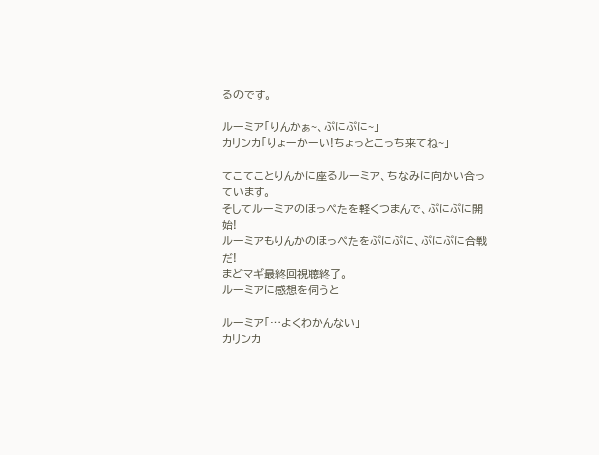るのです。

ルーミア「りんかぁ~、ぷにぷに~」
カリンカ「りょーかーい!ちょっとこっち来てね~」

てこてことりんかに座るルーミア、ちなみに向かい合っています。
そしてルーミアのほっぺたを軽くつまんで、ぷにぷに開始!
ルーミアもりんかのほっぺたをぷにぷに、ぷにぷに合戦だ!
まどマギ最終回視聴終了。
ルーミアに感想を伺うと

ルーミア「…よくわかんない」
カリンカ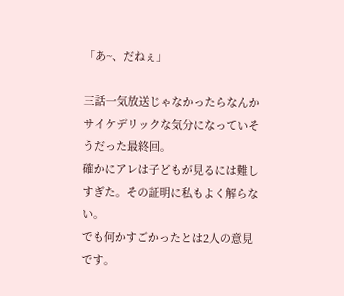「あ~、だねぇ」

三話一気放送じゃなかったらなんかサイケデリックな気分になっていそうだった最終回。
確かにアレは子どもが見るには難しすぎた。その証明に私もよく解らない。
でも何かすごかったとは2人の意見です。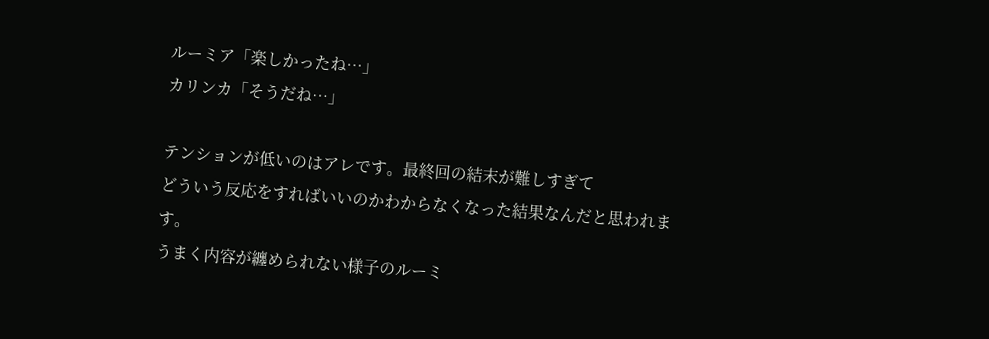ルーミア「楽しかったね…」
カリンカ「そうだね…」

テンションが低いのはアレです。最終回の結末が難しすぎて
どういう反応をすればいいのかわからなくなった結果なんだと思われます。
うまく内容が纏められない様子のルーミ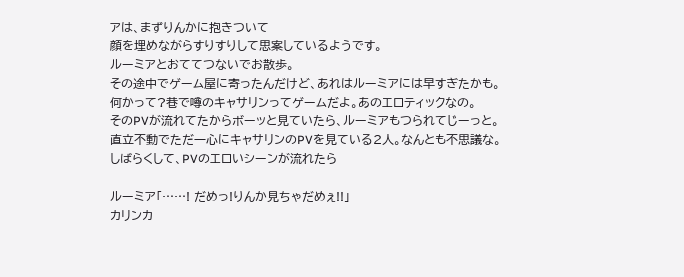アは、まずりんかに抱きついて
顔を埋めながらすりすりして思案しているようです。
ルーミアとおててつないでお散歩。
その途中でゲーム屋に寄ったんだけど、あれはルーミアには早すぎたかも。
何かって?巷で噂のキャサリンってゲームだよ。あのエロティックなの。
そのPVが流れてたからボーッと見ていたら、ルーミアもつられてじーっと。
直立不動でただ一心にキャサリンのPVを見ている2人。なんとも不思議な。
しばらくして、PVのエロいシーンが流れたら

ルーミア「……! だめっ!りんか見ちゃだめぇ!!」
カリンカ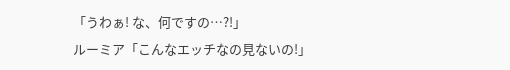「うわぁ! な、何ですの…?!」
ルーミア「こんなエッチなの見ないの!」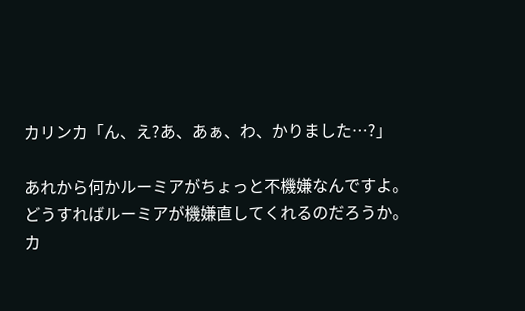カリンカ「ん、え?あ、あぁ、わ、かりました…?」

あれから何かルーミアがちょっと不機嫌なんですよ。
どうすればルーミアが機嫌直してくれるのだろうか。
カ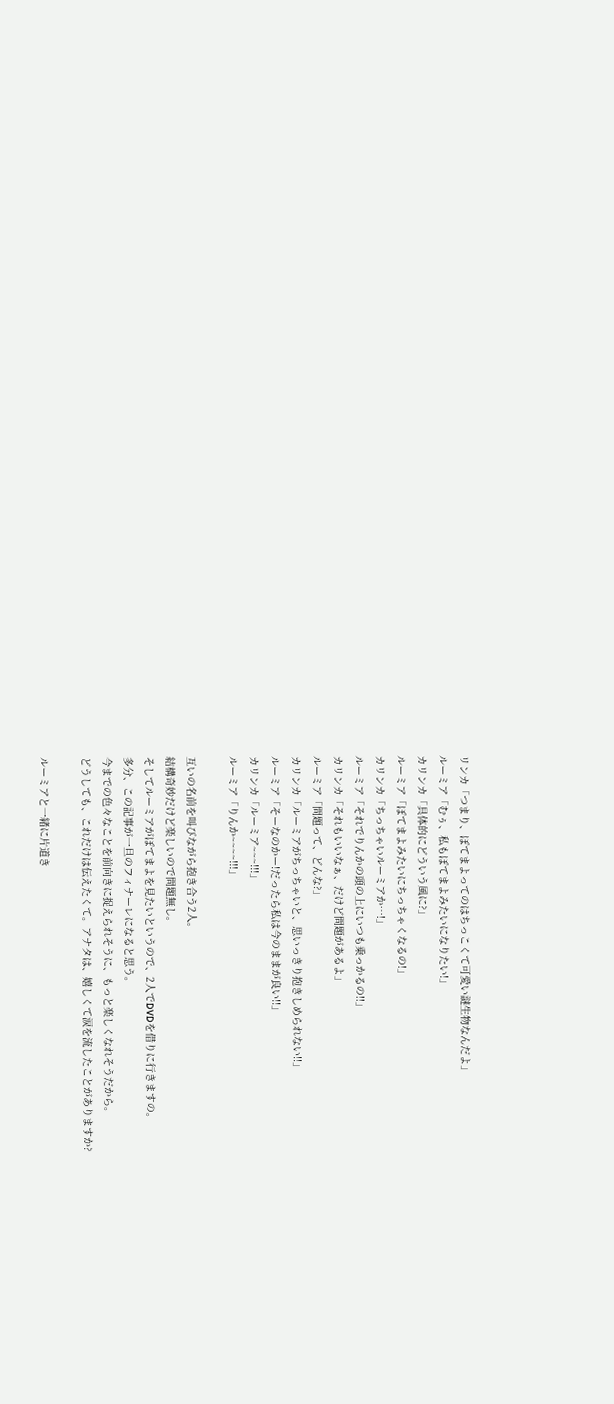リンカ「つまり、ぽてまよってのはちっこくて可愛い謎生物なんだよ」
ルーミア「むぅ、私もぽてまよみたいになりたい!」
カリンカ「具体的にどういう風に?」
ルーミア「ぽてまよみたいにちっちゃくなるの!」
カリンカ「ちっちゃいルーミアか…!」
ルーミア「それでりんかの頭の上にいつも乗っかるの!!」
カリンカ「それもいいなぁ、だけど問題があるよ」
ルーミア「問題って、どんな?」
カリンカ「ルーミアがちっちゃいと、思いっきり抱きしめられない!!」
ルーミア「そーなのかー!だったら私は今のままが良い!!」
カリンカ「ルーミア~~~!!!」
ルーミア「りんか~~~~!!!」

互いの名前を叫びながら抱き合う2人。
結構奇妙だけど楽しいので問題無し。
そしてルーミアがぽてまよを見たいというので、2人でDVDを借りに行きますの。
多分、この記事が一旦のフィナーレになると思う。
今までの色々なことを前向きに捉えられそうに、もっと楽しくなれそうだから。
どうしても、これだけは伝えたくて。アナタは、嬉しくて涙を流したことがありますか?

ルーミアと一緒に片道き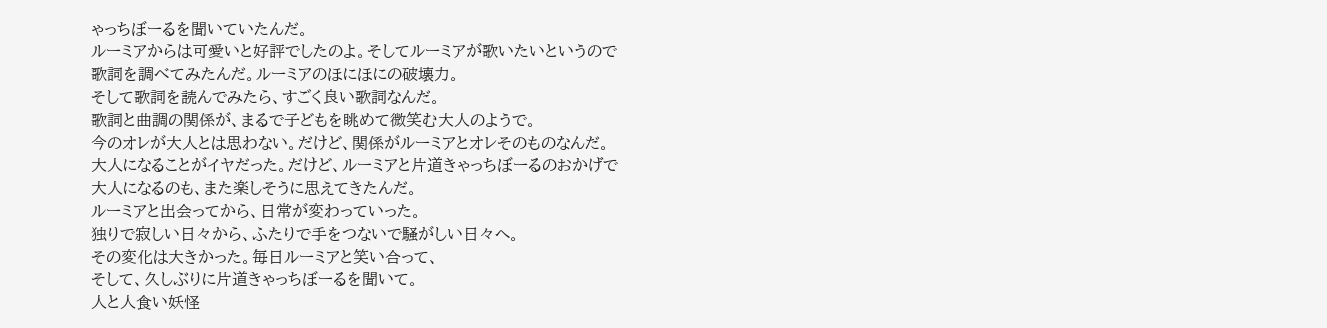ゃっちぼーるを聞いていたんだ。
ルーミアからは可愛いと好評でしたのよ。そしてルーミアが歌いたいというので
歌詞を調べてみたんだ。ルーミアのほにほにの破壊力。
そして歌詞を読んでみたら、すごく良い歌詞なんだ。
歌詞と曲調の関係が、まるで子どもを眺めて微笑む大人のようで。
今のオレが大人とは思わない。だけど、関係がルーミアとオレそのものなんだ。
大人になることがイヤだった。だけど、ルーミアと片道きゃっちぼーるのおかげで
大人になるのも、また楽しそうに思えてきたんだ。
ルーミアと出会ってから、日常が変わっていった。
独りで寂しい日々から、ふたりで手をつないで騒がしい日々へ。
その変化は大きかった。毎日ルーミアと笑い合って、
そして、久しぶりに片道きゃっちぼーるを聞いて。
人と人食い妖怪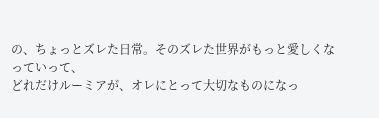の、ちょっとズレた日常。そのズレた世界がもっと愛しくなっていって、
どれだけルーミアが、オレにとって大切なものになっ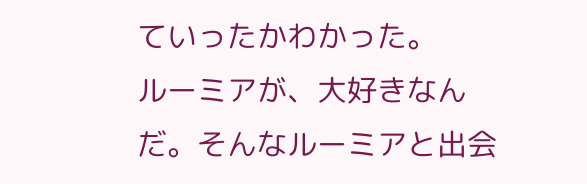ていったかわかった。
ルーミアが、大好きなんだ。そんなルーミアと出会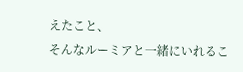えたこと、
そんなルーミアと一緒にいれるこ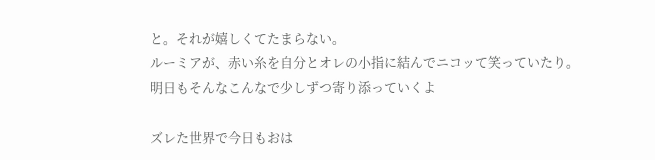と。それが嬉しくてたまらない。
ルーミアが、赤い糸を自分とオレの小指に結んでニコッて笑っていたり。
明日もそんなこんなで少しずつ寄り添っていくよ

ズレた世界で今日もおは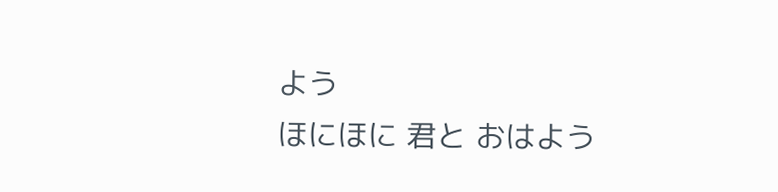よう
ほにほに 君と おはよう